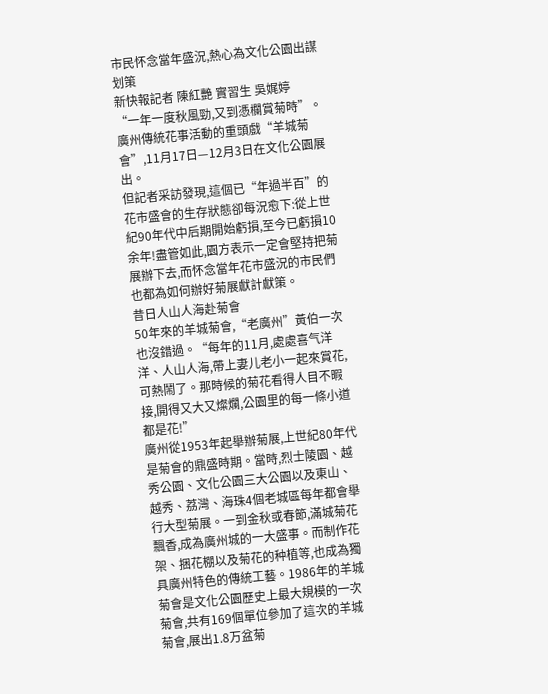市民怀念當年盛況,熱心為文化公園出謀划策
新快報記者 陳紅艷 實習生 吳娓婷
“一年一度秋風勁,又到憑欄賞菊時”。廣州傳統花事活動的重頭戲“羊城菊會”,11月17日—12月3日在文化公園展出。
但記者采訪發現,這個已“年過半百”的花市盛會的生存狀態卻每況愈下:從上世紀90年代中后期開始虧損,至今已虧損10余年!盡管如此,園方表示一定會堅持把菊展辦下去,而怀念當年花市盛況的市民們也都為如何辦好菊展獻計獻策。
昔日人山人海赴菊會
50年來的羊城菊會,“老廣州”黃伯一次也沒錯過。“每年的11月,處處喜气洋洋、人山人海,帶上妻儿老小一起來賞花,可熱鬧了。那時候的菊花看得人目不暇接,開得又大又燦爛,公園里的每一條小道都是花!”
廣州從1953年起舉辦菊展,上世紀80年代是菊會的鼎盛時期。當時,烈士陵園、越秀公園、文化公園三大公園以及東山、越秀、荔灣、海珠4個老城區每年都會舉行大型菊展。一到金秋或春節,滿城菊花飄香,成為廣州城的一大盛事。而制作花架、捆花棚以及菊花的种植等,也成為獨具廣州特色的傳統工藝。1986年的羊城菊會是文化公園歷史上最大規模的一次菊會,共有169個單位參加了這次的羊城菊會,展出1.8万盆菊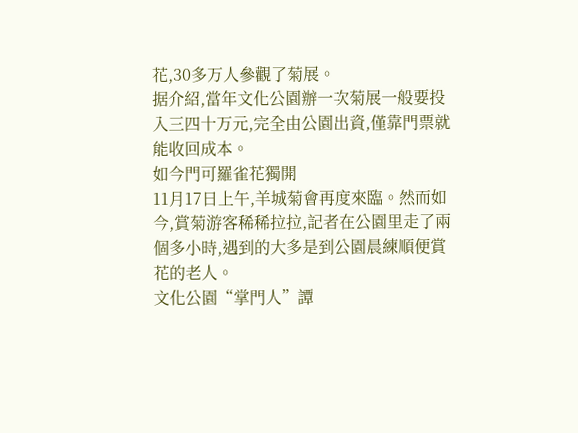花,30多万人參觀了菊展。
据介紹,當年文化公園辦一次菊展一般要投入三四十万元,完全由公園出資,僅靠門票就能收回成本。
如今門可羅雀花獨開
11月17日上午,羊城菊會再度來臨。然而如今,賞菊游客稀稀拉拉,記者在公園里走了兩個多小時,遇到的大多是到公園晨練順便賞花的老人。
文化公園“掌門人”譚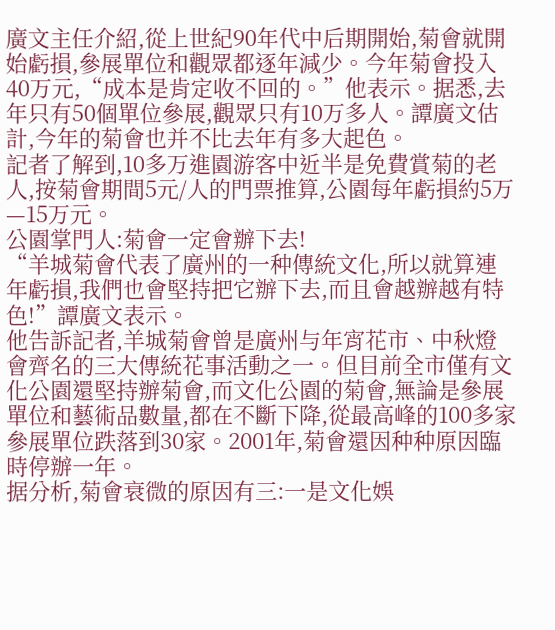廣文主任介紹,從上世紀90年代中后期開始,菊會就開始虧損,參展單位和觀眾都逐年減少。今年菊會投入40万元,“成本是肯定收不回的。”他表示。据悉,去年只有50個單位參展,觀眾只有10万多人。譚廣文估計,今年的菊會也并不比去年有多大起色。
記者了解到,10多万進園游客中近半是免費賞菊的老人,按菊會期間5元/人的門票推算,公園每年虧損約5万—15万元。
公園掌門人:菊會一定會辦下去!
“羊城菊會代表了廣州的一种傳統文化,所以就算連年虧損,我們也會堅持把它辦下去,而且會越辦越有特色!”譚廣文表示。
他告訴記者,羊城菊會曾是廣州与年宵花市、中秋燈會齊名的三大傳統花事活動之一。但目前全市僅有文化公園還堅持辦菊會,而文化公園的菊會,無論是參展單位和藝術品數量,都在不斷下降,從最高峰的100多家參展單位跌落到30家。2001年,菊會還因种种原因臨時停辦一年。
据分析,菊會衰微的原因有三:一是文化娛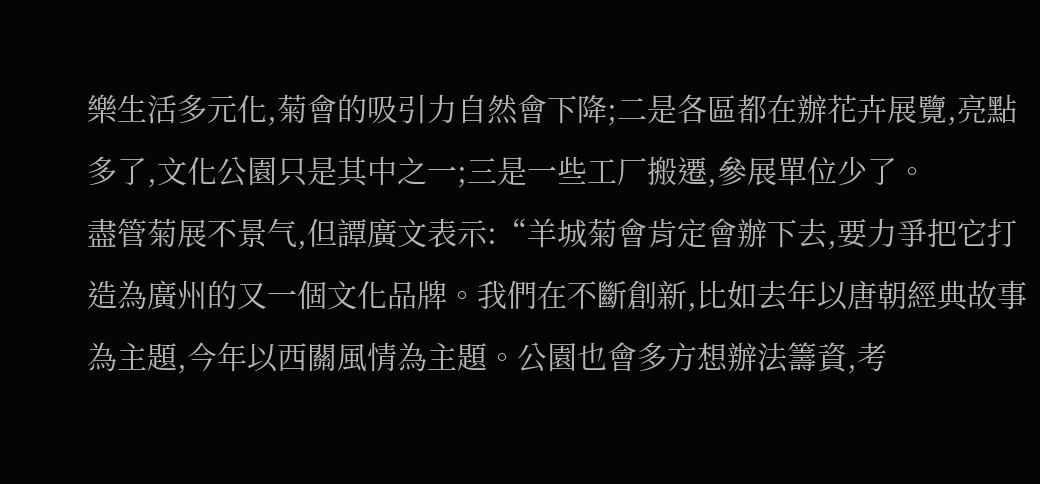樂生活多元化,菊會的吸引力自然會下降;二是各區都在辦花卉展覽,亮點多了,文化公園只是其中之一;三是一些工厂搬遷,參展單位少了。
盡管菊展不景气,但譚廣文表示:“羊城菊會肯定會辦下去,要力爭把它打造為廣州的又一個文化品牌。我們在不斷創新,比如去年以唐朝經典故事為主題,今年以西關風情為主題。公園也會多方想辦法籌資,考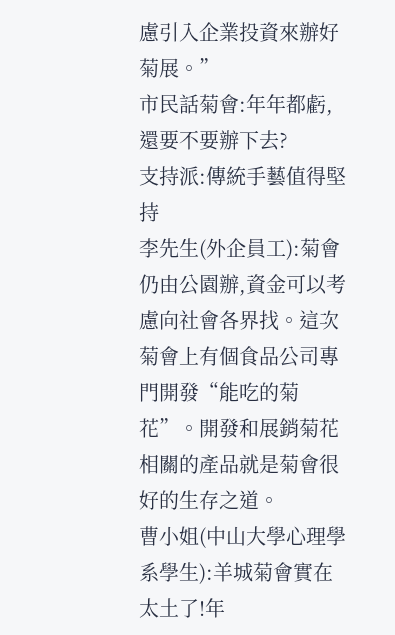慮引入企業投資來辦好菊展。”
市民話菊會:年年都虧,還要不要辦下去?
支持派:傳統手藝值得堅持
李先生(外企員工):菊會仍由公園辦,資金可以考慮向社會各界找。這次菊會上有個食品公司專門開發“能吃的菊花”。開發和展銷菊花相關的產品就是菊會很好的生存之道。
曹小姐(中山大學心理學系學生):羊城菊會實在太土了!年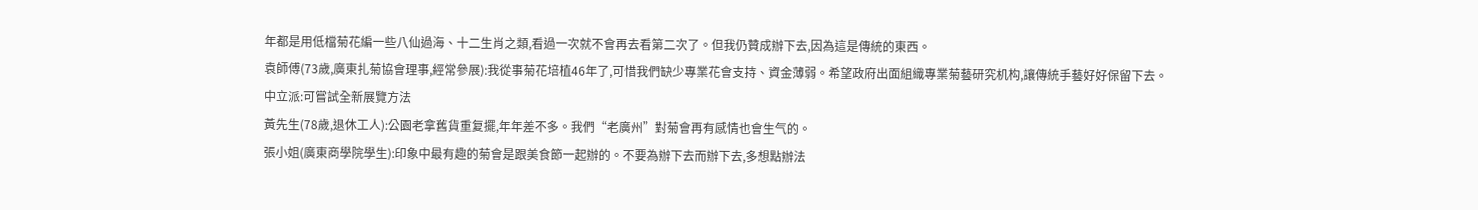年都是用低檔菊花編一些八仙過海、十二生肖之類,看過一次就不會再去看第二次了。但我仍贊成辦下去,因為這是傳統的東西。
袁師傅(73歲,廣東扎菊協會理事,經常參展):我從事菊花培植46年了,可惜我們缺少專業花會支持、資金薄弱。希望政府出面組織專業菊藝研究机构,讓傳統手藝好好保留下去。
中立派:可嘗試全新展覽方法
黃先生(78歲,退休工人):公園老拿舊貨重复擺,年年差不多。我們“老廣州”對菊會再有感情也會生气的。
張小姐(廣東商學院學生):印象中最有趣的菊會是跟美食節一起辦的。不要為辦下去而辦下去,多想點辦法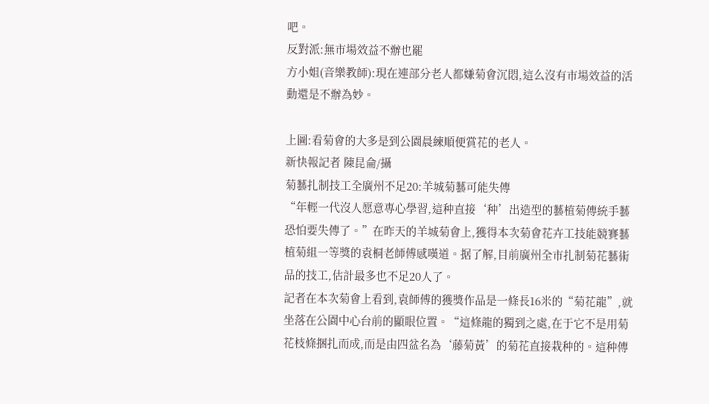吧。
反對派:無市場效益不辦也罷
方小姐(音樂教師):現在連部分老人都嫌菊會沉悶,這么沒有市場效益的活動還是不辦為妙。

上圖:看菊會的大多是到公園晨練順便賞花的老人。
新快報記者 陳昆侖/攝
菊藝扎制技工全廣州不足20:羊城菊藝可能失傳
“年輕一代沒人愿意專心學習,這种直接‘种’出造型的藝植菊傳統手藝恐怕要失傳了。”在昨天的羊城菊會上,獲得本次菊會花卉工技能競賽藝植菊組一等獎的袁桐老師傅感嘆道。据了解,目前廣州全市扎制菊花藝術品的技工,估計最多也不足20人了。
記者在本次菊會上看到,袁師傅的獲獎作品是一條長16米的“菊花龍”,就坐落在公園中心台前的顯眼位置。“這條龍的獨到之處,在于它不是用菊花枝條捆扎而成,而是由四盆名為‘藤菊黃’的菊花直接栽种的。這种傳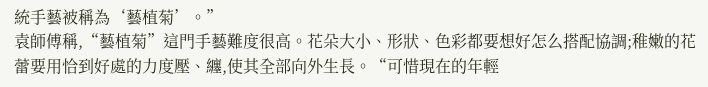統手藝被稱為‘藝植菊’。”
袁師傅稱,“藝植菊”這門手藝難度很高。花朵大小、形狀、色彩都要想好怎么搭配協調;稚嫩的花蕾要用恰到好處的力度壓、纏,使其全部向外生長。“可惜現在的年輕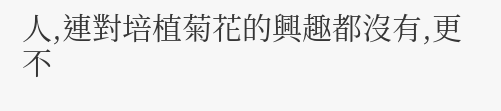人,連對培植菊花的興趣都沒有,更不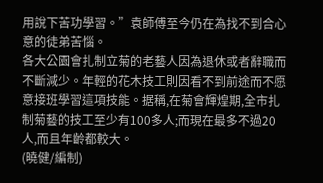用說下苦功學習。”袁師傅至今仍在為找不到合心意的徒弟苦惱。
各大公園會扎制立菊的老藝人因為退休或者辭職而不斷減少。年輕的花木技工則因看不到前途而不愿意接班學習這項技能。据稱,在菊會輝煌期,全市扎制菊藝的技工至少有100多人;而現在最多不過20人,而且年齡都較大。
(曉健/編制)